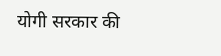योगी सरकार की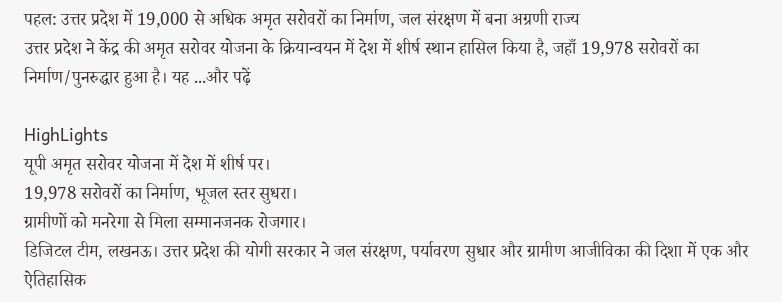पहल: उत्तर प्रदेश में 19,000 से अधिक अमृत सरोवरों का निर्माण, जल संरक्षण में बना अग्रणी राज्य
उत्तर प्रदेश ने केंद्र की अमृत सरोवर योजना के क्रियान्वयन में देश में शीर्ष स्थान हासिल किया है, जहाँ 19,978 सरोवरों का निर्माण/पुनरुद्धार हुआ है। यह ...और पढ़ें

HighLights
यूपी अमृत सरोवर योजना में देश में शीर्ष पर।
19,978 सरोवरों का निर्माण, भूजल स्तर सुधरा।
ग्रामीणों को मनरेगा से मिला सम्मानजनक रोजगार।
डिजिटल टीम, लखनऊ। उत्तर प्रदेश की योगी सरकार ने जल संरक्षण, पर्यावरण सुधार और ग्रामीण आजीविका की दिशा में एक और ऐतिहासिक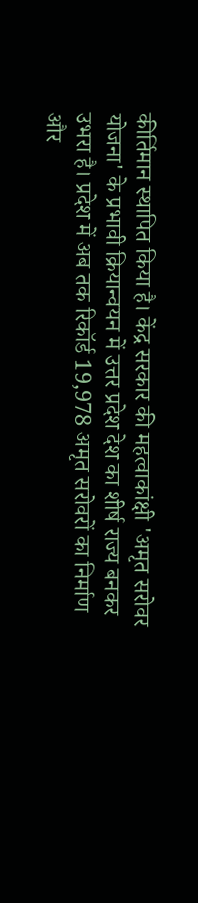कीर्तिमान स्थापित किया है। केंद्र सरकार की महत्वाकांक्षी 'अमृत सरोवर योजना' के प्रभावी क्रियान्वयन में उत्तर प्रदेश देश का शीर्ष राज्य बनकर उभरा है। प्रदेश में अब तक रिकॉर्ड 19,978 अमृत सरोवरों का निर्माण और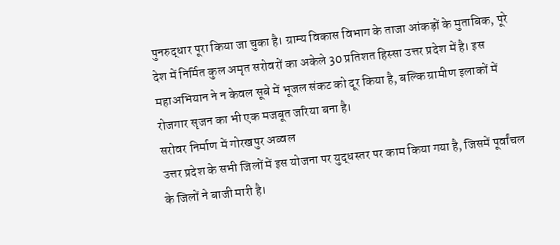पुनरुद्धार पूरा किया जा चुका है। ग्राम्य विकास विभाग के ताजा आंकड़ों के मुताबिक, पूरे देश में निर्मित कुल अमृत सरोवरों का अकेले 30 प्रतिशत हिस्सा उत्तर प्रदेश में है। इस महाअभियान ने न केवल सूबे में भूजल संकट को दूर किया है, बल्कि ग्रामीण इलाकों में रोजगार सृजन का भी एक मजबूत जरिया बना है।
सरोवर निर्माण में गोरखपुर अव्वल
उत्तर प्रदेश के सभी जिलों में इस योजना पर युद्धस्तर पर काम किया गया है, जिसमें पूर्वांचल के जिलों ने बाजी मारी है।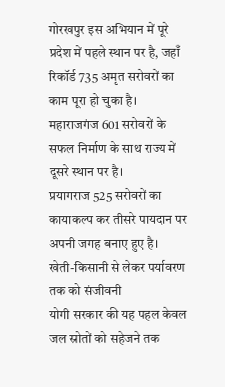गोरखपुर इस अभियान में पूरे प्रदेश में पहले स्थान पर है, जहाँ रिकॉर्ड 735 अमृत सरोवरों का काम पूरा हो चुका है।
महाराजगंज 601 सरोवरों के सफल निर्माण के साथ राज्य में दूसरे स्थान पर है।
प्रयागराज 525 सरोवरों का कायाकल्प कर तीसरे पायदान पर अपनी जगह बनाए हुए है।
खेती-किसानी से लेकर पर्यावरण तक को संजीवनी
योगी सरकार की यह पहल केवल जल स्रोतों को सहेजने तक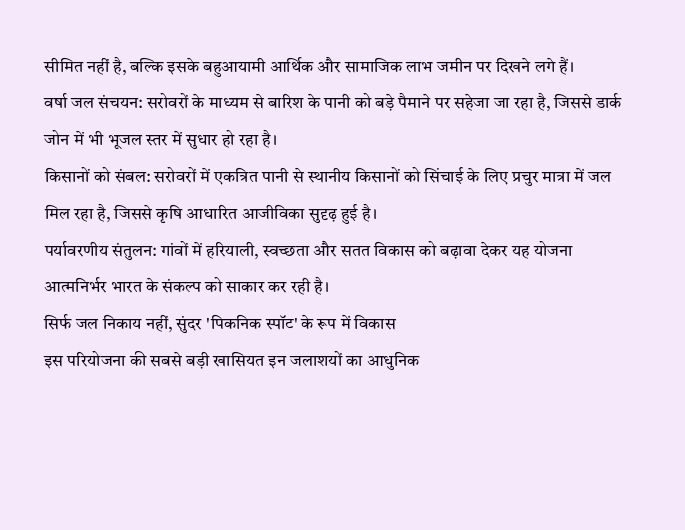सीमित नहीं है, बल्कि इसके बहुआयामी आर्थिक और सामाजिक लाभ जमीन पर दिखने लगे हैं।
वर्षा जल संचयन: सरोवरों के माध्यम से बारिश के पानी को बड़े पैमाने पर सहेजा जा रहा है, जिससे डार्क जोन में भी भूजल स्तर में सुधार हो रहा है।
किसानों को संबल: सरोवरों में एकत्रित पानी से स्थानीय किसानों को सिंचाई के लिए प्रचुर मात्रा में जल मिल रहा है, जिससे कृषि आधारित आजीविका सुदृढ़ हुई है।
पर्यावरणीय संतुलन: गांवों में हरियाली, स्वच्छता और सतत विकास को बढ़ावा देकर यह योजना आत्मनिर्भर भारत के संकल्प को साकार कर रही है।
सिर्फ जल निकाय नहीं, सुंदर 'पिकनिक स्पॉट' के रूप में विकास
इस परियोजना की सबसे बड़ी खासियत इन जलाशयों का आधुनिक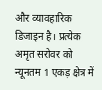और व्यावहारिक डिजाइन है। प्रत्येक अमृत सरोवर को न्यूनतम 1 एकड़ क्षेत्र में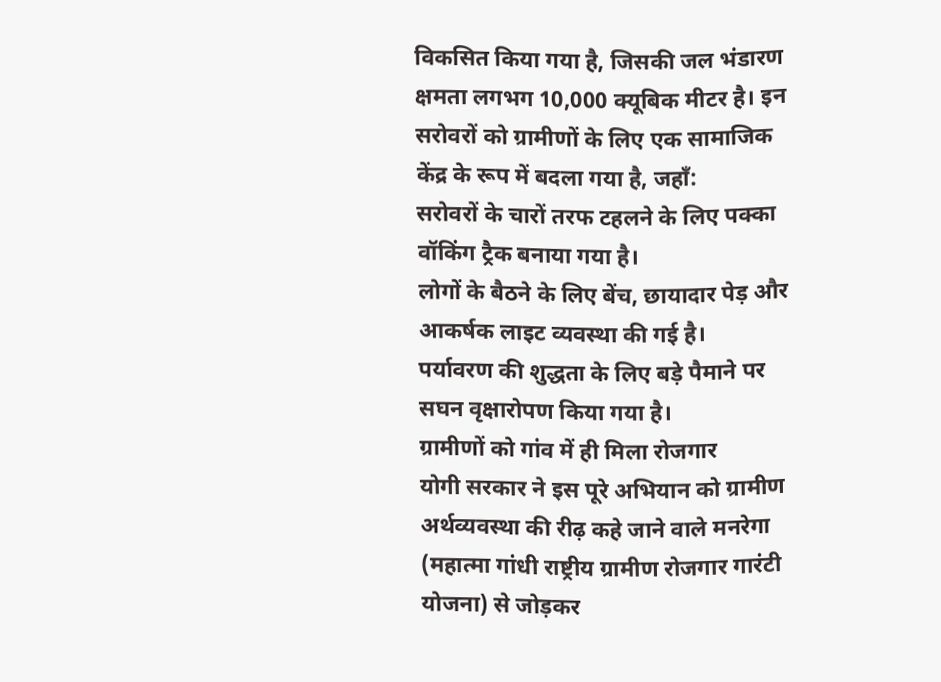विकसित किया गया है, जिसकी जल भंडारण क्षमता लगभग 10,000 क्यूबिक मीटर है। इन सरोवरों को ग्रामीणों के लिए एक सामाजिक केंद्र के रूप में बदला गया है, जहाँ:
सरोवरों के चारों तरफ टहलने के लिए पक्का वॉकिंग ट्रैक बनाया गया है।
लोगों के बैठने के लिए बेंच, छायादार पेड़ और आकर्षक लाइट व्यवस्था की गई है।
पर्यावरण की शुद्धता के लिए बड़े पैमाने पर सघन वृक्षारोपण किया गया है।
ग्रामीणों को गांव में ही मिला रोजगार
योगी सरकार ने इस पूरे अभियान को ग्रामीण अर्थव्यवस्था की रीढ़ कहे जाने वाले मनरेगा (महात्मा गांधी राष्ट्रीय ग्रामीण रोजगार गारंटी योजना) से जोड़कर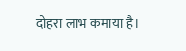दोहरा लाभ कमाया है।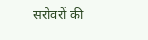सरोवरों की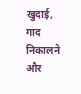खुदाई, गाद निकालने और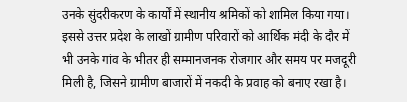उनके सुंदरीकरण के कार्यों में स्थानीय श्रमिकों को शामिल किया गया। इससे उत्तर प्रदेश के लाखों ग्रामीण परिवारों को आर्थिक मंदी के दौर में भी उनके गांव के भीतर ही सम्मानजनक रोजगार और समय पर मजदूरी मिली है, जिसने ग्रामीण बाजारों में नकदी के प्रवाह को बनाए रखा है।